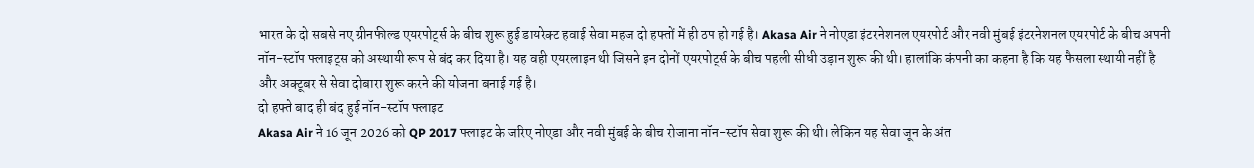भारत के दो सबसे नए ग्रीनफील्ड एयरपोर्ट्स के बीच शुरू हुई डायरेक्ट हवाई सेवा महज दो हफ्तों में ही ठप हो गई है। Akasa Air ने नोएडा इंटरनेशनल एयरपोर्ट और नवी मुंबई इंटरनेशनल एयरपोर्ट के बीच अपनी नॉन-स्टॉप फ्लाइट्स को अस्थायी रूप से बंद कर दिया है। यह वही एयरलाइन थी जिसने इन दोनों एयरपोर्ट्स के बीच पहली सीधी उड़ान शुरू की थी। हालांकि कंपनी का कहना है कि यह फैसला स्थायी नहीं है और अक्टूबर से सेवा दोबारा शुरू करने की योजना बनाई गई है।
दो हफ्ते बाद ही बंद हुई नॉन-स्टॉप फ्लाइट
Akasa Air ने 16 जून 2026 को QP 2017 फ्लाइट के जरिए नोएडा और नवी मुंबई के बीच रोजाना नॉन-स्टॉप सेवा शुरू की थी। लेकिन यह सेवा जून के अंत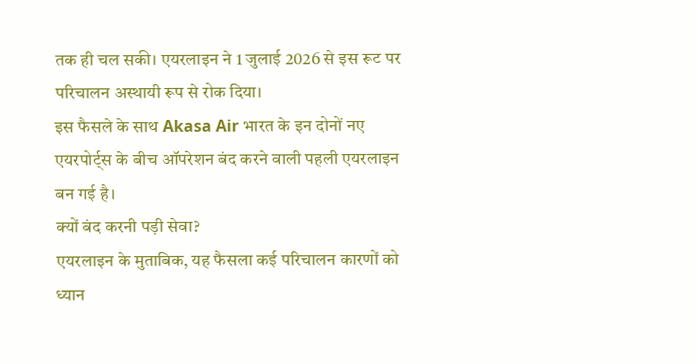तक ही चल सकी। एयरलाइन ने 1 जुलाई 2026 से इस रूट पर परिचालन अस्थायी रूप से रोक दिया।
इस फैसले के साथ Akasa Air भारत के इन दोनों नए एयरपोर्ट्स के बीच ऑपरेशन बंद करने वाली पहली एयरलाइन बन गई है।
क्यों बंद करनी पड़ी सेवा?
एयरलाइन के मुताबिक, यह फैसला कई परिचालन कारणों को ध्यान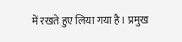में रखते हुए लिया गया है। प्रमुख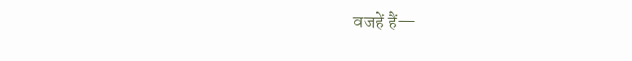वजहें हैं—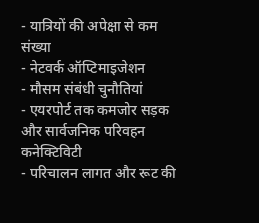- यात्रियों की अपेक्षा से कम संख्या
- नेटवर्क ऑप्टिमाइजेशन
- मौसम संबंधी चुनौतियां
- एयरपोर्ट तक कमजोर सड़क और सार्वजनिक परिवहन कनेक्टिविटी
- परिचालन लागत और रूट की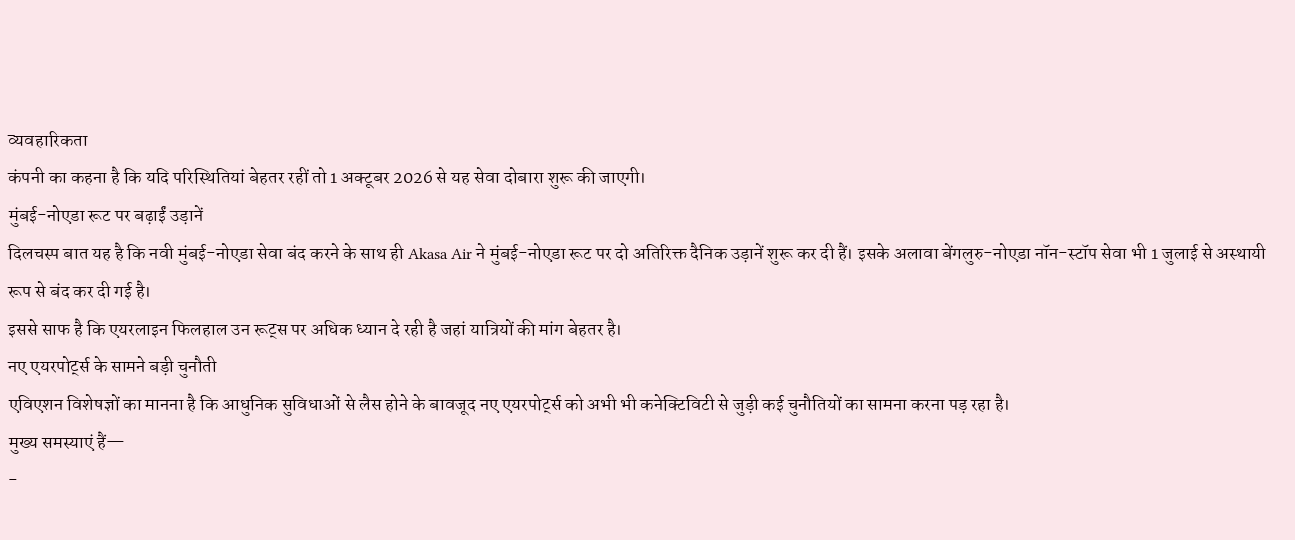व्यवहारिकता
कंपनी का कहना है कि यदि परिस्थितियां बेहतर रहीं तो 1 अक्टूबर 2026 से यह सेवा दोबारा शुरू की जाएगी।
मुंबई-नोएडा रूट पर बढ़ाईं उड़ानें
दिलचस्प बात यह है कि नवी मुंबई-नोएडा सेवा बंद करने के साथ ही Akasa Air ने मुंबई-नोएडा रूट पर दो अतिरिक्त दैनिक उड़ानें शुरू कर दी हैं। इसके अलावा बेंगलुरु-नोएडा नॉन-स्टॉप सेवा भी 1 जुलाई से अस्थायी रूप से बंद कर दी गई है।
इससे साफ है कि एयरलाइन फिलहाल उन रूट्स पर अधिक ध्यान दे रही है जहां यात्रियों की मांग बेहतर है।
नए एयरपोर्ट्स के सामने बड़ी चुनौती
एविएशन विशेषज्ञों का मानना है कि आधुनिक सुविधाओं से लैस होने के बावजूद नए एयरपोर्ट्स को अभी भी कनेक्टिविटी से जुड़ी कई चुनौतियों का सामना करना पड़ रहा है।
मुख्य समस्याएं हैं—
-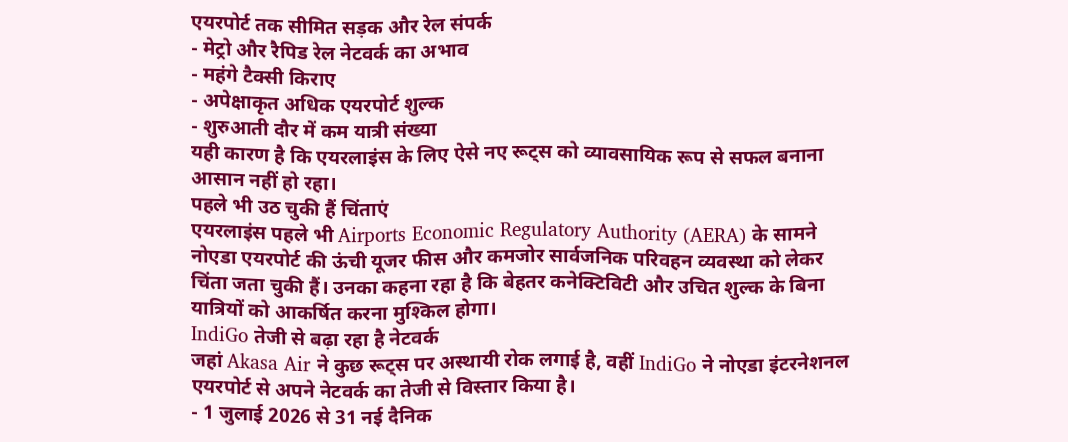एयरपोर्ट तक सीमित सड़क और रेल संपर्क
- मेट्रो और रैपिड रेल नेटवर्क का अभाव
- महंगे टैक्सी किराए
- अपेक्षाकृत अधिक एयरपोर्ट शुल्क
- शुरुआती दौर में कम यात्री संख्या
यही कारण है कि एयरलाइंस के लिए ऐसे नए रूट्स को व्यावसायिक रूप से सफल बनाना आसान नहीं हो रहा।
पहले भी उठ चुकी हैं चिंताएं
एयरलाइंस पहले भी Airports Economic Regulatory Authority (AERA) के सामने नोएडा एयरपोर्ट की ऊंची यूजर फीस और कमजोर सार्वजनिक परिवहन व्यवस्था को लेकर चिंता जता चुकी हैं। उनका कहना रहा है कि बेहतर कनेक्टिविटी और उचित शुल्क के बिना यात्रियों को आकर्षित करना मुश्किल होगा।
IndiGo तेजी से बढ़ा रहा है नेटवर्क
जहां Akasa Air ने कुछ रूट्स पर अस्थायी रोक लगाई है, वहीं IndiGo ने नोएडा इंटरनेशनल एयरपोर्ट से अपने नेटवर्क का तेजी से विस्तार किया है।
- 1 जुलाई 2026 से 31 नई दैनिक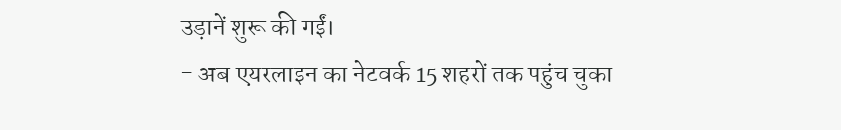उड़ानें शुरू की गईं।
- अब एयरलाइन का नेटवर्क 15 शहरों तक पहुंच चुका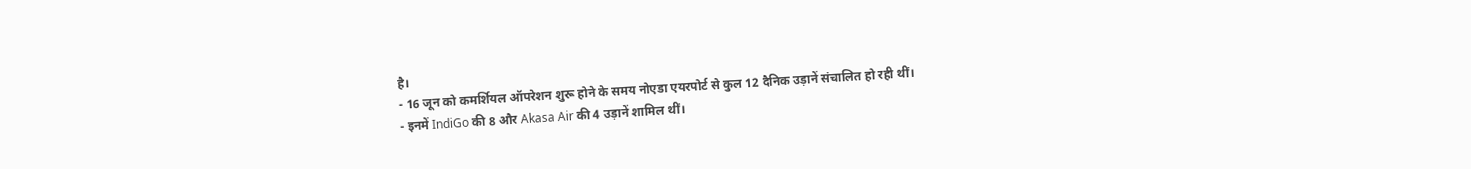है।
- 16 जून को कमर्शियल ऑपरेशन शुरू होने के समय नोएडा एयरपोर्ट से कुल 12 दैनिक उड़ानें संचालित हो रही थीं।
- इनमें IndiGo की 8 और Akasa Air की 4 उड़ानें शामिल थीं।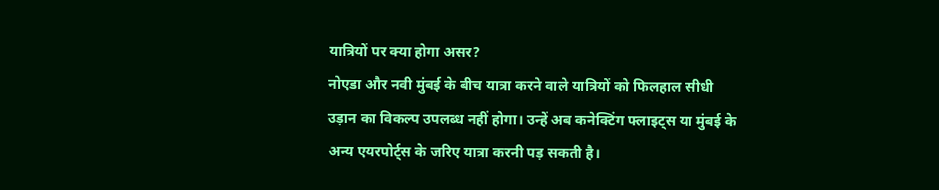यात्रियों पर क्या होगा असर?
नोएडा और नवी मुंबई के बीच यात्रा करने वाले यात्रियों को फिलहाल सीधी उड़ान का विकल्प उपलब्ध नहीं होगा। उन्हें अब कनेक्टिंग फ्लाइट्स या मुंबई के अन्य एयरपोर्ट्स के जरिए यात्रा करनी पड़ सकती है।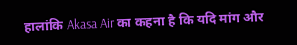हालांकि Akasa Air का कहना है कि यदि मांग और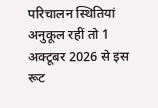परिचालन स्थितियां अनुकूल रहीं तो 1 अक्टूबर 2026 से इस रूट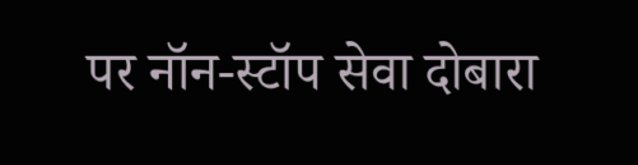पर नॉन-स्टॉप सेवा दोबारा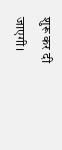शुरू कर दी जाएगी।